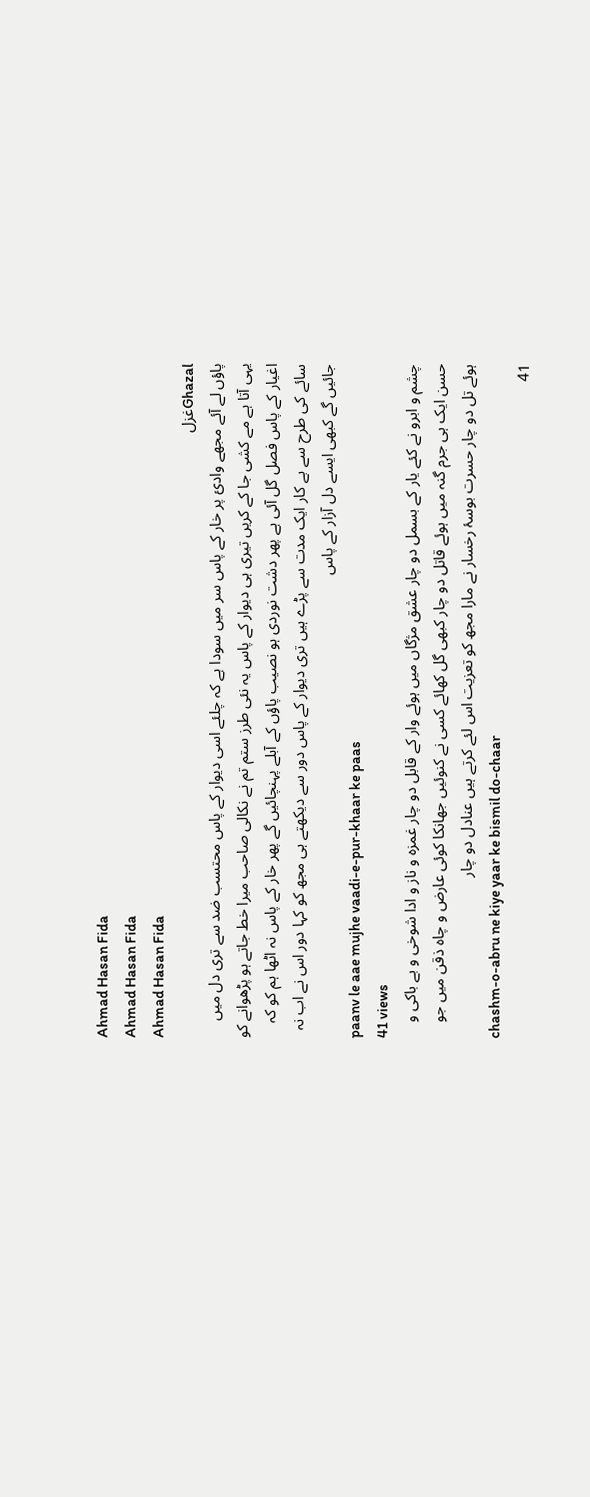Ahmad Hasan Fida
Ahmad Hasan Fida
Ahmad Hasan Fida
Ghazalغزل
پاؤں لے آئے مجھے وادیٔ پر خار کے پاس سر میں سودا ہے کہ چلئے اسی دیوار کے پاس محتسب ضد سے تری دل میں یہی آتا ہے مے کشی جا کے کریں تیری ہی دیوار کے پاس یہ نئی طرز ستم تم نے نکالی صاحب میرا خط جاتے ہو پڑھوانے کو اغیار کے پاس فصل گل آئی ہے پھر دشت نوردی ہو نصیب پاؤں کے آبلے پہنچائیں گے پھر خار کے پاس نہ اٹھا ہم کو کہ سائے کی طرح سے بے کار ایک مدت سے پڑے ہیں تری دیوار کے پاس دور سے دیکھتے ہی مجھ کو کہا دور اس نے اب نہ جائیں گے کبھی ایسے دل آزار کے پاس
paanv le aae mujhe vaadi-e-pur-khaar ke paas
41 views
چشم و ابرو نے کئے یار کے بسمل دو چار عشق مژگاں میں ہوئے وار کے قابل دو چار غمزہ و ناز و ادا شوخی و بے باکی و حسن ایک ہی جرم گنہ میں ہوئے قاتل دو چار کبھی گل کھائے کسی نے کنوئیں جھانکا کوئی عارض و چاہ ذقن میں جو ہوئے تل دو چار حسرت بوسۂ رخسار نے مارا مجھ کو تعزیت اس لئے کرتے ہیں عنادل دو چار
chashm-o-abru ne kiye yaar ke bismil do-chaar
41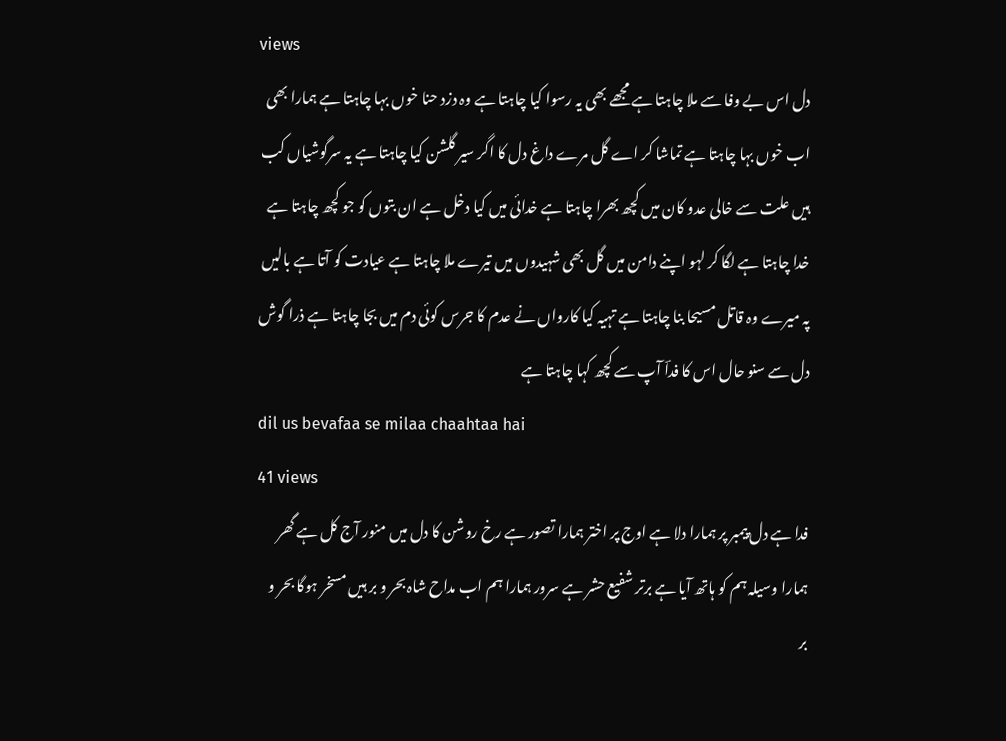views
دل اس بے وفا سے ملا چاہتا ہے مجھے بھی یہ رسوا کیا چاہتا ہے وہ دزد حنا خوں بہا چاہتا ہے ہمارا بھی اب خوں بہا چاہتا ہے تماشا کر اے گل مرے داغ دل کا اگر سیر گلشن کیا چاہتا ہے یہ سرگوشیاں کب ہیں علت سے خالی عدو کان میں کچھ بھرا چاہتا ہے خدائی میں کیا دخل ہے ان بتوں کو جو کچھ چاہتا ہے خدا چاہتا ہے لگا کر لہو اپنے دامن میں گل بھی شہیدوں میں تیرے ملا چاہتا ہے عیادت کو آتا ہے بالیں پہ میرے وہ قاتل مسیحا بنا چاہتا ہے تہیہ کیا کارواں نے عدم کا جرس کوئی دم میں بجا چاہتا ہے ذرا گوش دل سے سنو حال اس کا فداؔ آپ سے کچھ کہا چاہتا ہے
dil us bevafaa se milaa chaahtaa hai
41 views
فدا ہے دل پیمبر پر ہمارا دلا ہے اوج پر اختر ہمارا تصور ہے رخ روشن کا دل میں منور آج کل ہے گھر ہمارا وسیلہ ہم کو ہاتھ آیا ہے برتر شفیع حشر ہے سرور ہمارا ہم اب مداح شاہ بحر و بر ہیں مسخر ہوگا بحر و بر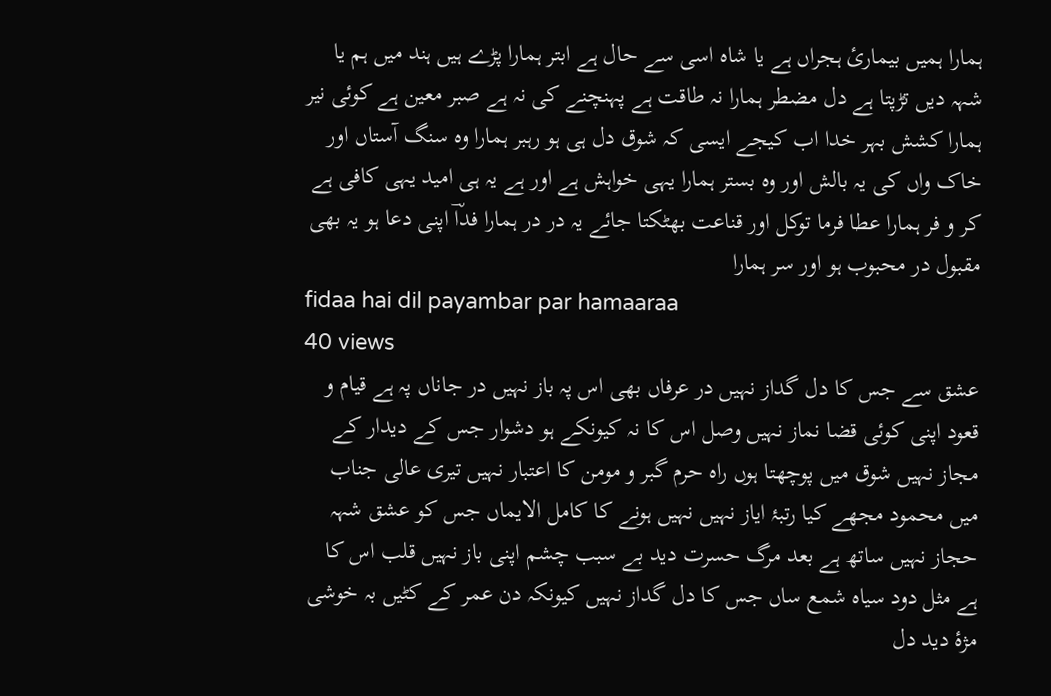ہمارا ہمیں بیماریٔ ہجراں ہے یا شاہ اسی سے حال ہے ابتر ہمارا پڑے ہیں ہند میں ہم یا شہہ دیں تڑپتا ہے دل مضطر ہمارا نہ طاقت ہے پہنچنے کی نہ ہے صبر معین ہے کوئی نیر ہمارا کشش بہر خدا اب کیجے ایسی کہ شوق دل ہی ہو رہبر ہمارا وہ سنگ آستاں اور خاک واں کی یہ بالش اور وہ بستر ہمارا یہی خواہش ہے اور ہے یہ ہی امید یہی کافی ہے کر و فر ہمارا عطا فرما توکل اور قناعت بھٹکتا جائے یہ در در ہمارا فداؔ اپنی دعا ہو یہ بھی مقبول در محبوب ہو اور سر ہمارا
fidaa hai dil payambar par hamaaraa
40 views
عشق سے جس کا دل گداز نہیں در عرفاں بھی اس پہ باز نہیں در جاناں پہ ہے قیام و قعود اپنی کوئی قضا نماز نہیں وصل اس کا نہ کیونکے ہو دشوار جس کے دیدار کے مجاز نہیں شوق میں پوچھتا ہوں راہ حرم گبر و مومن کا اعتبار نہیں تیری عالی جناب میں محمود مجھے کیا رتبۂ ایاز نہیں نہیں ہونے کا کامل الایماں جس کو عشق شہہ حجاز نہیں ساتھ ہے بعد مرگ حسرت دید بے سبب چشم اپنی باز نہیں قلب اس کا ہے مثل دود سیاہ شمع ساں جس کا دل گداز نہیں کیونکہ دن عمر کے کٹیں بہ خوشی مژۂ دید دل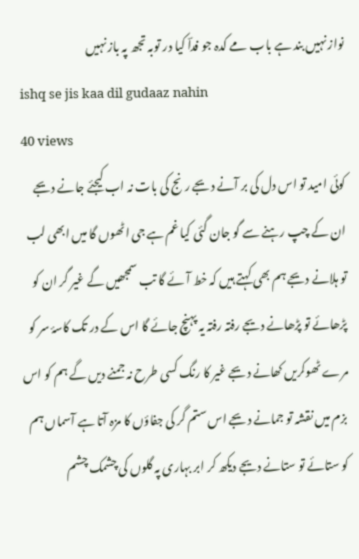نواز نہیں بند ہے باب مے کدہ جو فداؔ کیا در توبہ تجھ پہ باز نہیں
ishq se jis kaa dil gudaaz nahin
40 views
کوئی امید تو اس دل کی بر آنے دیجے رنج کی بات نہ اب کیجئے جانے دیجے ان کے چپ رہنے سے گو جان گئی کیا غم ہے جی اٹھوں گا میں ابھی لب تو ہلانے دیجے ہم بھی کہتے ہیں کہ خط آئے گا تب سمجھیں گے غیر گر ان کو پڑھائے تو پڑھانے دیجے رفتہ رفتہ یہ پہنچ جائے گا اس کے در تک کاسۂ سر کو مرے ٹھوکریں کھانے دیجے غیر کا رنگ کسی طرح نہ جمنے دیں گے ہم کو اس بزم میں نقشہ تو جمانے دیجے اس ستم گر کی جفاؤں کا مزہ آتا ہے آسماں ہم کو ستائے تو ستانے دیجے دیکھ کر ابر بہاری پہ گلوں کی چشمک چشم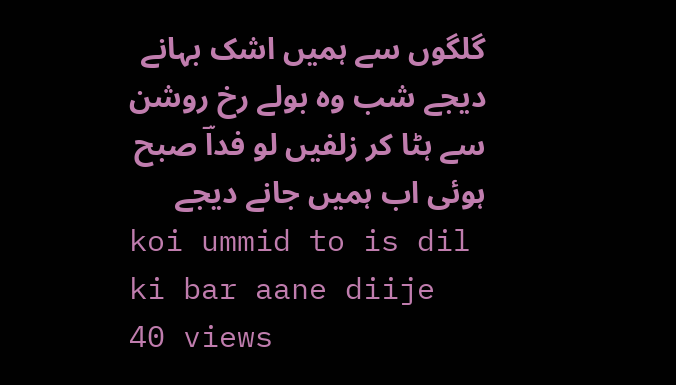گلگوں سے ہمیں اشک بہانے دیجے شب وہ بولے رخ روشن سے ہٹا کر زلفیں لو فداؔ صبح ہوئی اب ہمیں جانے دیجے
koi ummid to is dil ki bar aane diije
40 views